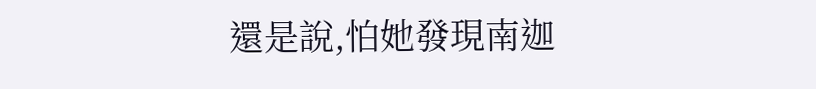還是說,怕她發現南迦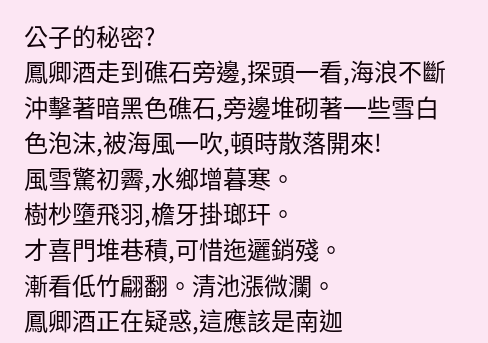公子的秘密?
鳳卿酒走到礁石旁邊,探頭一看,海浪不斷沖擊著暗黑色礁石,旁邊堆砌著一些雪白色泡沫,被海風一吹,頓時散落開來!
風雪驚初霽,水鄉增暮寒。
樹杪墮飛羽,檐牙掛瑯玕。
才喜門堆巷積,可惜迤邐銷殘。
漸看低竹翩翻。清池漲微瀾。
鳳卿酒正在疑惑,這應該是南迦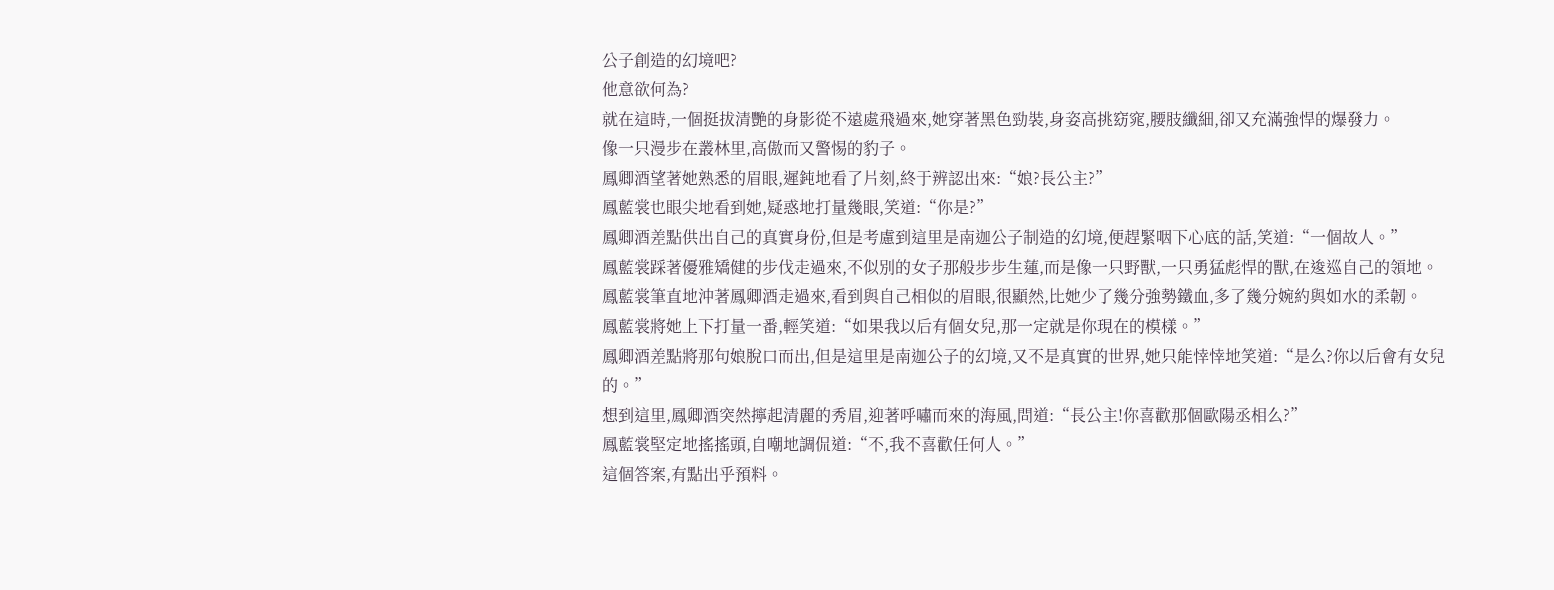公子創造的幻境吧?
他意欲何為?
就在這時,一個挺拔清艷的身影從不遠處飛過來,她穿著黑色勁裝,身姿高挑窈窕,腰肢纖細,卻又充滿強悍的爆發力。
像一只漫步在叢林里,高傲而又警惕的豹子。
鳳卿酒望著她熟悉的眉眼,遲鈍地看了片刻,終于辨認出來:“娘?長公主?”
鳳藍裳也眼尖地看到她,疑惑地打量幾眼,笑道:“你是?”
鳳卿酒差點供出自己的真實身份,但是考慮到這里是南迦公子制造的幻境,便趕緊咽下心底的話,笑道:“一個故人。”
鳳藍裳踩著優雅矯健的步伐走過來,不似別的女子那般步步生蓮,而是像一只野獸,一只勇猛彪悍的獸,在逡巡自己的領地。
鳳藍裳筆直地沖著鳳卿酒走過來,看到與自己相似的眉眼,很顯然,比她少了幾分強勢鐵血,多了幾分婉約與如水的柔韌。
鳳藍裳將她上下打量一番,輕笑道:“如果我以后有個女兒,那一定就是你現在的模樣。”
鳳卿酒差點將那句娘脫口而出,但是這里是南迦公子的幻境,又不是真實的世界,她只能悻悻地笑道:“是么?你以后會有女兒的。”
想到這里,鳳卿酒突然擰起清麗的秀眉,迎著呼嘯而來的海風,問道:“長公主!你喜歡那個歐陽丞相么?”
鳳藍裳堅定地搖搖頭,自嘲地調侃道:“不,我不喜歡任何人。”
這個答案,有點出乎預料。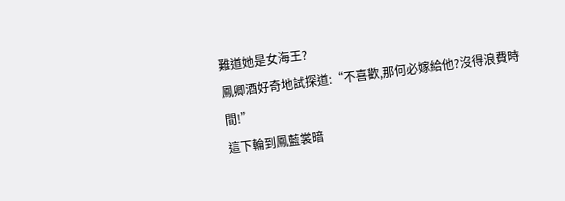難道她是女海王?
鳳卿酒好奇地試探道:“不喜歡,那何必嫁給他?沒得浪費時間!”
這下輪到鳳藍裳暗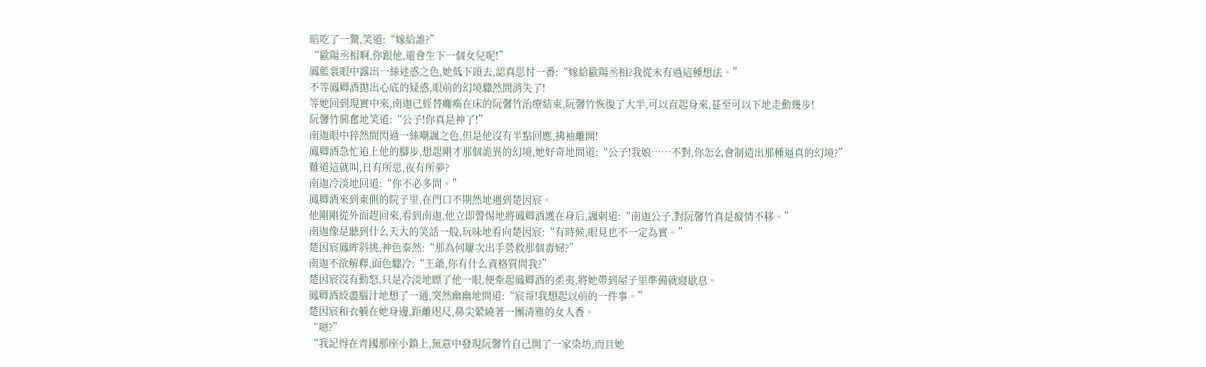暗吃了一驚,笑道:“嫁給誰?”
“歐陽丞相啊,你跟他,還會生下一個女兒呢!”
鳳藍裳眼中露出一絲迷惑之色,她低下頭去,認真思忖一番:“嫁給歐陽丞相?我從未有過這種想法。”
不等鳳卿酒拋出心底的疑惑,眼前的幻境驟然間消失了!
等她回到現實中來,南迦已經替癱瘓在床的阮馨竹治療結束,阮馨竹恢復了大半,可以直起身來,甚至可以下地走動幾步!
阮馨竹興奮地笑道:“公子!你真是神了!”
南迦眼中猝然間閃過一絲嘲諷之色,但是他沒有半點回應,拂袖離開!
鳳卿酒急忙追上他的腳步,想起剛才那個詭異的幻境,她好奇地問道:“公子!我娘……不對,你怎么會制造出那種逼真的幻境?”
難道這就叫,日有所思,夜有所夢?
南迦冷淡地回道:“你不必多問。”
鳳卿酒來到東側的院子里,在門口不期然地遇到楚因宸。
他剛剛從外面趕回來,看到南迦,他立即警惕地將鳳卿酒護在身后,諷刺道:“南迦公子,對阮馨竹真是癡情不移。”
南迦像是聽到什么天大的笑話一般,玩味地看向楚因宸:“有時候,眼見也不一定為實。”
楚因宸鳳眸斜挑,神色泰然:“那為何屢次出手營救那個毒婦?”
南迦不欲解釋,面色驟冷:“王爺,你有什么資格質問我?”
楚因宸沒有動怒,只是冷淡地瞟了他一眼,便牽起鳳卿酒的柔夷,將她帶到屋子里準備就寢歇息。
鳳卿酒絞盡腦汁地想了一通,突然幽幽地問道:“宸哥!我想起以前的一件事。”
楚因宸和衣躺在她身邊,距離咫尺,鼻尖縈繞著一團清雅的女人香。
“嗯?”
“我記得在青國那座小鎮上,無意中發現阮馨竹自己開了一家染坊,而且她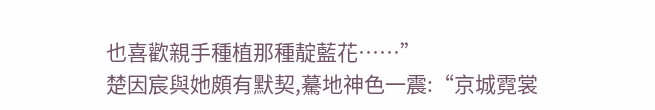也喜歡親手種植那種靛藍花……”
楚因宸與她頗有默契,驀地神色一震:“京城霓裳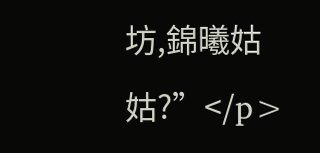坊,錦曦姑姑?”</p>